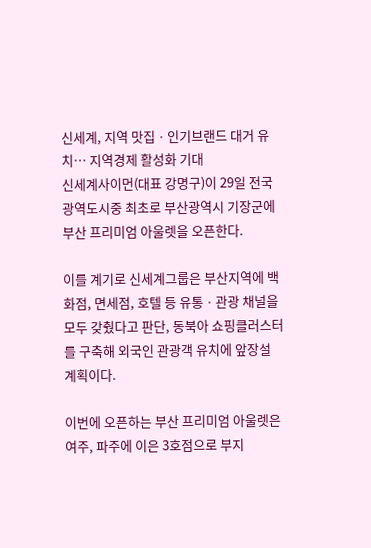신세계, 지역 맛집ㆍ인기브랜드 대거 유치… 지역경제 활성화 기대
신세계사이먼(대표 강명구)이 29일 전국 광역도시중 최초로 부산광역시 기장군에 부산 프리미엄 아울렛을 오픈한다.

이를 계기로 신세계그룹은 부산지역에 백화점, 면세점, 호텔 등 유통ㆍ관광 채널을 모두 갖췄다고 판단, 동북아 쇼핑클러스터를 구축해 외국인 관광객 유치에 앞장설 계획이다.

이번에 오픈하는 부산 프리미엄 아울렛은 여주, 파주에 이은 3호점으로 부지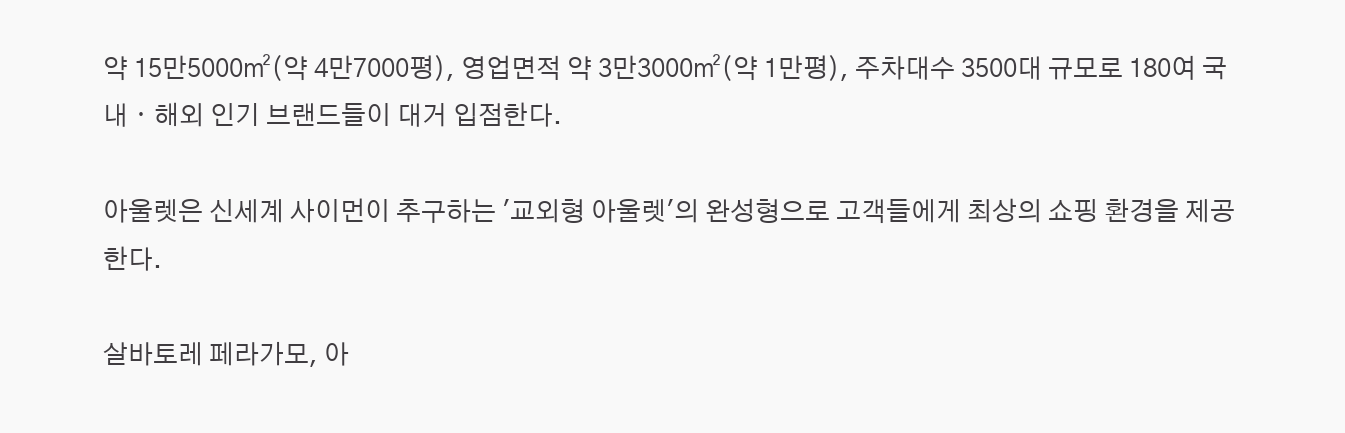약 15만5000㎡(약 4만7000평), 영업면적 약 3만3000㎡(약 1만평), 주차대수 3500대 규모로 180여 국내ㆍ해외 인기 브랜드들이 대거 입점한다.

아울렛은 신세계 사이먼이 추구하는 '교외형 아울렛'의 완성형으로 고객들에게 최상의 쇼핑 환경을 제공한다.

살바토레 페라가모, 아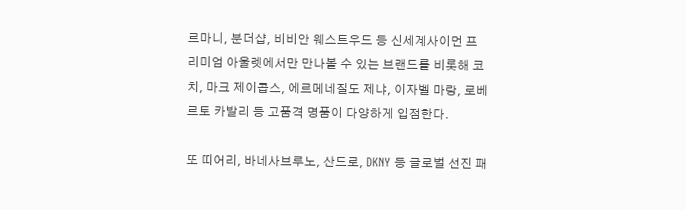르마니, 분더샵, 비비안 웨스트우드 등 신세계사이먼 프리미엄 아울렛에서만 만나볼 수 있는 브랜드를 비롯해 코치, 마크 제이콥스, 에르메네질도 제냐, 이자벨 마랑, 로베르토 카발리 등 고품격 명품이 다양하게 입점한다.

또 띠어리, 바네사브루노, 산드로, DKNY 등 글로벌 선진 패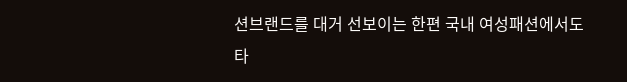션브랜드를 대거 선보이는 한편 국내 여성패션에서도 타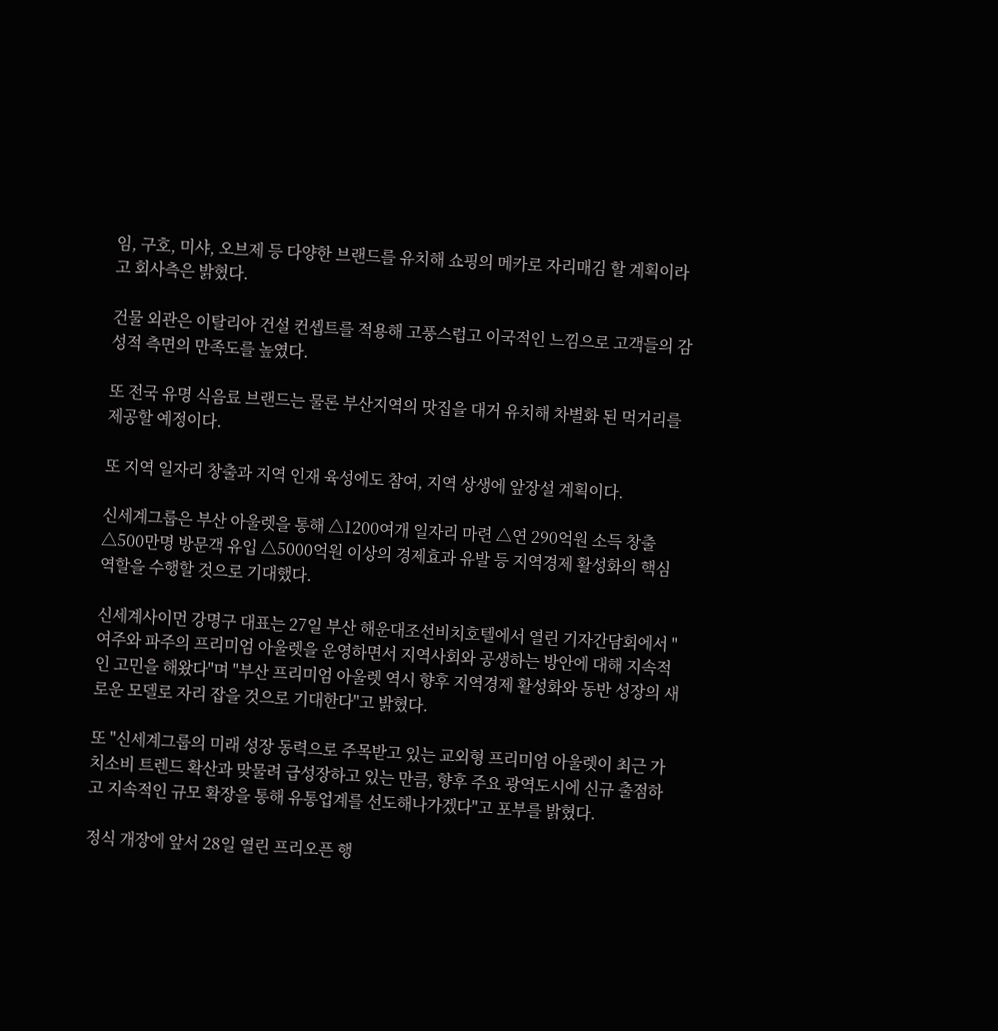임, 구호, 미샤, 오브제 등 다양한 브랜드를 유치해 쇼핑의 메카로 자리매김 할 계획이라고 회사측은 밝혔다.

건물 외관은 이탈리아 건설 컨셉트를 적용해 고풍스럽고 이국적인 느낌으로 고객들의 감성적 측면의 만족도를 높였다.

또 전국 유명 식음료 브랜드는 물론 부산지역의 맛집을 대거 유치해 차별화 된 먹거리를 제공할 예정이다.

또 지역 일자리 창출과 지역 인재 육성에도 참여, 지역 상생에 앞장설 계획이다.

신세계그룹은 부산 아울렛을 통해 △1200여개 일자리 마련 △연 290억원 소득 창출 △500만명 방문객 유입 △5000억원 이상의 경제효과 유발 등 지역경제 활성화의 핵심 역할을 수행할 것으로 기대했다.

신세계사이먼 강명구 대표는 27일 부산 해운대조선비치호텔에서 열린 기자간담회에서 "여주와 파주의 프리미엄 아울렛을 운영하면서 지역사회와 공생하는 방안에 대해 지속적인 고민을 해왔다"며 "부산 프리미엄 아울렛 역시 향후 지역경제 활성화와 동반 성장의 새로운 모델로 자리 잡을 것으로 기대한다"고 밝혔다.

또 "신세계그룹의 미래 성장 동력으로 주목받고 있는 교외형 프리미엄 아울렛이 최근 가치소비 트렌드 확산과 맞물려 급성장하고 있는 만큼, 향후 주요 광역도시에 신규 출점하고 지속적인 규모 확장을 통해 유통업계를 선도해나가겠다"고 포부를 밝혔다.

정식 개장에 앞서 28일 열린 프리오픈 행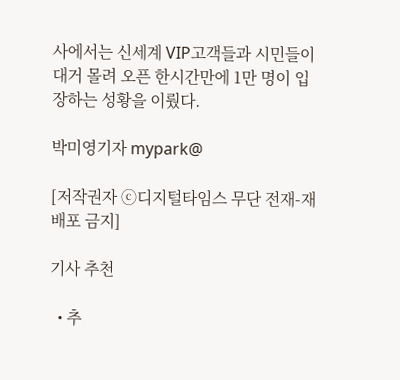사에서는 신세계 VIP고객들과 시민들이 대거 몰려 오픈 한시간만에 1만 명이 입장하는 성황을 이뤘다.

박미영기자 mypark@

[저작권자 ⓒ디지털타임스 무단 전재-재배포 금지]

기사 추천

  • 추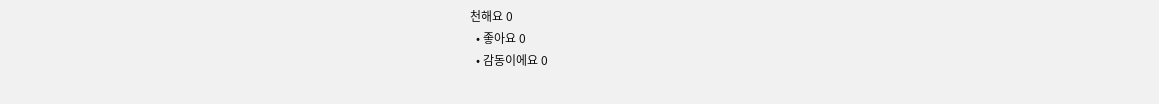천해요 0
  • 좋아요 0
  • 감동이에요 0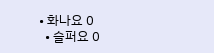• 화나요 0
  • 슬퍼요 0